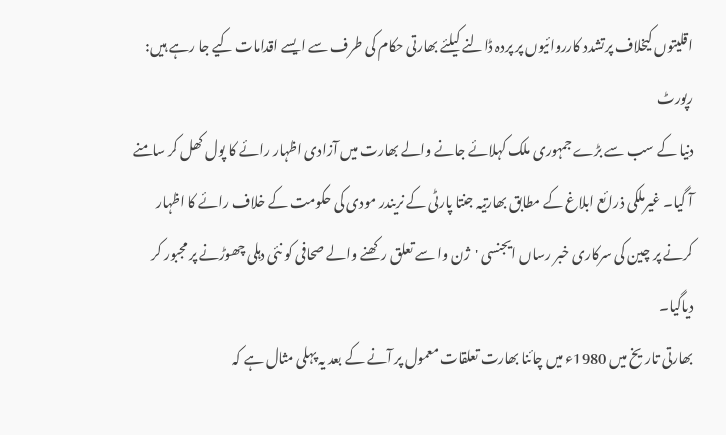اقلیتوں کیخلاف پرتشدد کارروائیوں پر پردہ ڈالنے کیلئے بھارتی حکام کی طرف سے ایسے اقدامات کیے جا رہے ہیں: رپورٹ
دنیا کے سب سے بڑے جمہوری ملک کہلائے جانے والے بھارت میں آزادی اظہار رائے کا پول کھل کر سامنے آ گیا۔ غیرملکی ذرائع ابلاغ کے مطابق بھارتیہ جنتا پارٹی کے نریندر مودی کی حکومت کے خلاف رائے کا اظہار کرنے پر چین کی سرکاری خبر رساں ایجنسی 'ژن وا سے تعلق رکھنے والے صحافی کو نئی دہلی چھوڑنے پر مجبور کر دیاگیا۔
بھارتی تاریخ میں 1980ء میں چائنا بھارت تعلقات معمول پر آنے کے بعد یہ پہلی مثال ہے کہ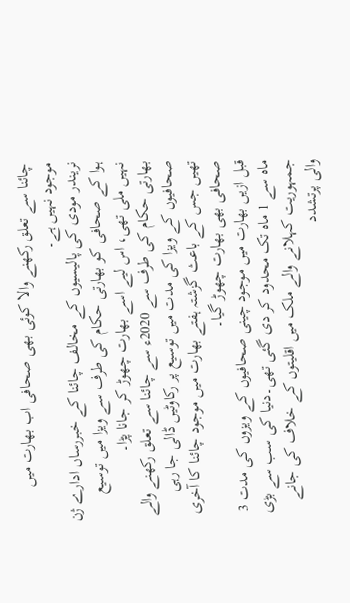چائنا سے تعلق رکھنے والا کوئی بھی صحافی اب بھارت میں موجود نہیں ہے۔
نریندر مودی کی پالیسیوں کے مخالف چائنا کے خبررساں ادارے ژن ہوا کے صحافی کو بھارتی حکام کی طرف سے ویزا میں توسیع نہیں ملی تھی، اس لیے اسے بھارت چھوڑ کر جانا پڑا۔
بھارتی حکام کی طرف سے 2020ء سے چائنا سے تعلق رکھنے والے صحافیوں کے ویزا کی مدت میں توسیع پر رکاوٹیں ڈالی جا رہی تھیں جس کے باعث گزشتہ ہفتے بھارت میں موجود چائنا کا آخری صحافی بھی بھارت چھوڑ گیا۔
قبل ازیں بھارت میں موجود چینی صحافیوں کے ویزوں کی مدت 3 ماہ سے 1 ماہ تک محدود کر دی گئی تھی۔دنیا کی سب سے بڑی جمہوریت کہلانے والے ملک میں اقلیتوں کے خلاف کی جانے والی پرتشدد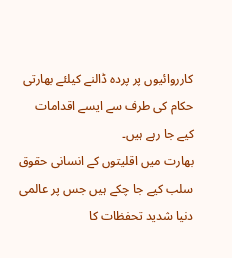کارروائیوں پر پردہ ڈالنے کیلئے بھارتی حکام کی طرف سے ایسے اقدامات کیے جا رہے ہیں۔
بھارت میں اقلیتوں کے انسانی حقوق سلب کیے جا چکے ہیں جس پر عالمی دنیا شدید تحفظات کا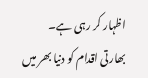اظہار کر رہی ہے۔
بھارتی اقدام کو دنیا بھر میں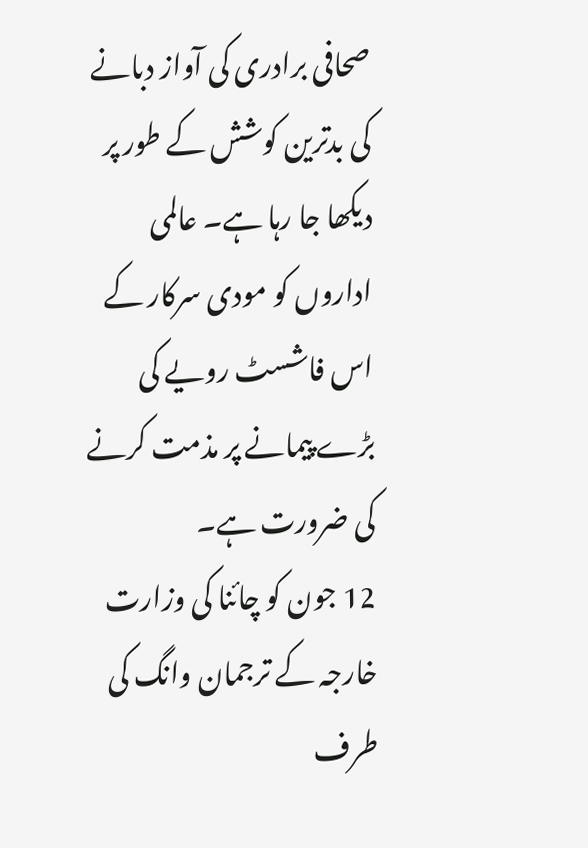صحافی برادری کی آواز دبانے کی بدترین کوشش کے طور پر دیکھا جا رہا ہے۔ عالمی اداروں کو مودی سرکار کے اس فاشسٹ رویے کی بڑے پیمانے پر مذمت کرنے کی ضرورت ہے۔
12 جون کو چائنا کی وزارت خارجہ کے ترجمان وانگ کی طرف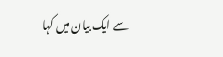سے ایک بیان میں کہا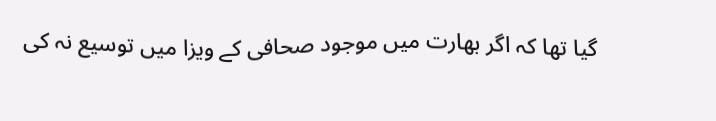گیا تھا کہ اگر بھارت میں موجود صحافی کے ویزا میں توسیع نہ کی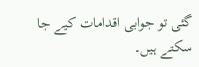گئی تو جوابی اقدامات کیے جا سکتے ہیں۔